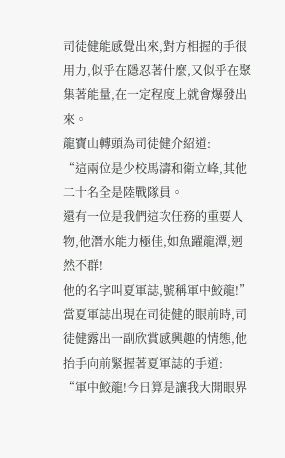司徒健能感覺出來,對方相握的手很用力,似乎在隱忍著什麼,又似乎在聚集著能量,在一定程度上就會爆發出來。
龍寶山轉頭為司徒健介紹道:
“這兩位是少校馬濤和衛立峰,其他二十名全是陸戰隊員。
還有一位是我們這次任務的重要人物,他潛水能力極佳,如魚躍龍潭,迥然不群!
他的名字叫夏軍誌,號稱軍中鮫龍!”
當夏軍誌出現在司徒健的眼前時,司徒健露出一副欣賞感興趣的情態,他抬手向前緊握著夏軍誌的手道:
“軍中鮫龍!今日算是讓我大開眼界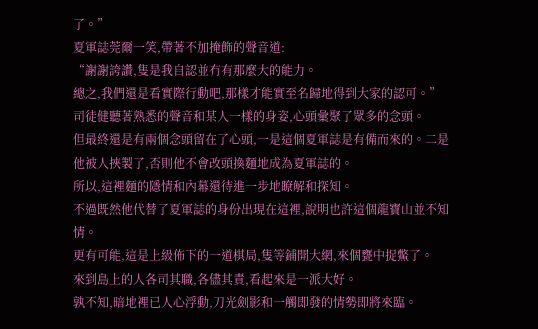了。”
夏軍誌莞爾一笑,帶著不加掩飾的聲音道:
“謝謝誇讚,隻是我自認並冇有那麼大的能力。
總之,我們還是看實際行動吧,那樣才能實至名歸地得到大家的認可。”
司徒健聽著熟悉的聲音和某人一樣的身姿,心頭彙聚了眾多的念頭。
但最終還是有兩個念頭留在了心頭,一是這個夏軍誌是有備而來的。二是他被人挾製了,否則他不會改頭換麵地成為夏軍誌的。
所以,這裡麵的隱情和內幕還待進一步地瞭解和探知。
不過既然他代替了夏軍誌的身份出現在這裡,說明也許這個龍寶山並不知情。
更有可能,這是上級佈下的一道棋局,隻等鋪開大網,來個甕中捉鱉了。
來到島上的人各司其職,各儘其責,看起來是一派大好。
孰不知,暗地裡已人心浮動,刀光劍影和一觸即發的情勢即將來臨。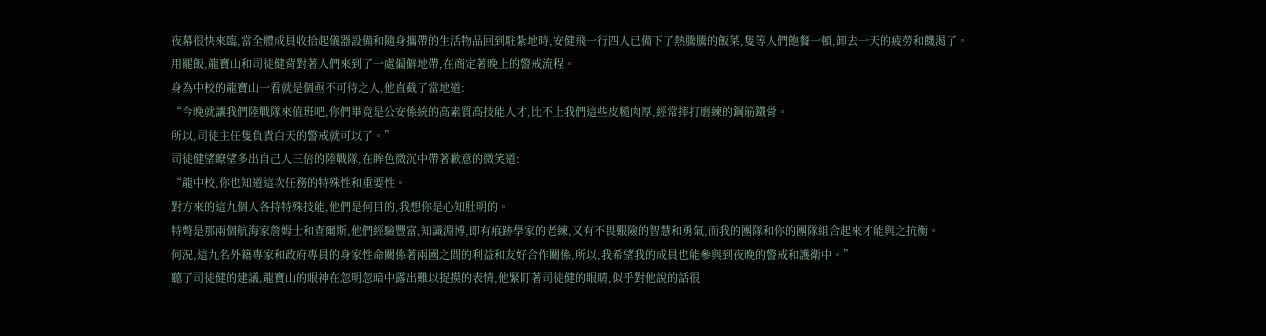夜幕很快來臨,當全體成員收拾起儀器設備和隨身攜帶的生活物品回到駐紮地時,安健飛一行四人已備下了熱騰騰的飯菜,隻等人們飽餐一頓,卸去一天的疲勞和饑渴了。
用罷飯,龍寶山和司徒健背對著人們來到了一處偏僻地帶,在商定著晚上的警戒流程。
身為中校的龍寶山一看就是個亟不可待之人,他直截了當地道:
“今晚就讓我們陸戰隊來值班吧,你們畢竟是公安係統的高素質高技能人才,比不上我們這些皮糙肉厚,經常摔打磨練的鋼筋鐵骨。
所以,司徒主任隻負責白天的警戒就可以了。”
司徒健望瞭望多出自己人三倍的陸戰隊,在眸色微沉中帶著歉意的微笑道:
“龍中校,你也知道這次任務的特殊性和重要性。
對方來的這九個人各持特殊技能,他們是何目的,我想你是心知肚明的。
特彆是那兩個航海家詹姆士和查爾斯,他們經驗豐富,知識淵博,即有痕跡學家的老練,又有不畏艱險的智慧和勇氣,而我的團隊和你的團隊組合起來才能與之抗衡。
何況,這九名外籍專家和政府專員的身家性命關係著兩國之間的利益和友好合作關係,所以,我希望我的成員也能參與到夜晚的警戒和護衛中。”
聽了司徒健的建議,龍寶山的眼神在忽明忽暗中露出難以捉摸的表情,他緊盯著司徒健的眼睛,似乎對他說的話很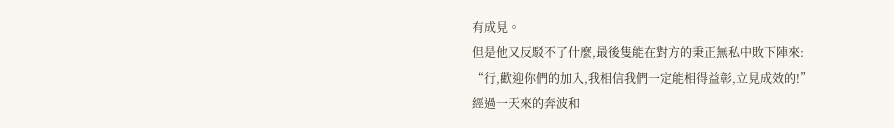有成見。
但是他又反駁不了什麼,最後隻能在對方的秉正無私中敗下陣來:
“行,歡迎你們的加入,我相信我們一定能相得益彰,立見成效的!”
經過一天來的奔波和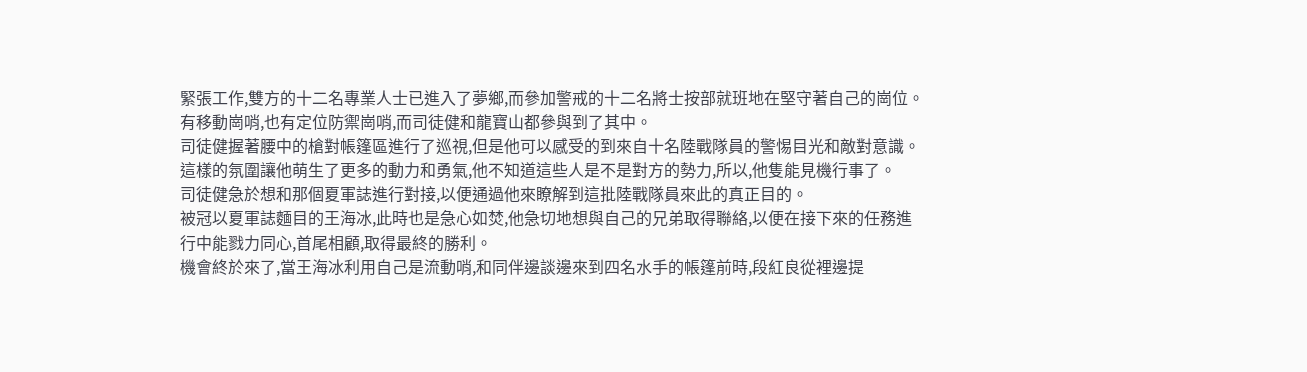緊張工作,雙方的十二名專業人士已進入了夢鄉,而參加警戒的十二名將士按部就班地在堅守著自己的崗位。
有移動崗哨,也有定位防禦崗哨,而司徒健和龍寶山都參與到了其中。
司徒健握著腰中的槍對帳篷區進行了巡視,但是他可以感受的到來自十名陸戰隊員的警惕目光和敵對意識。
這樣的氛圍讓他萌生了更多的動力和勇氣,他不知道這些人是不是對方的勢力,所以,他隻能見機行事了。
司徒健急於想和那個夏軍誌進行對接,以便通過他來瞭解到這批陸戰隊員來此的真正目的。
被冠以夏軍誌麵目的王海冰,此時也是急心如焚,他急切地想與自己的兄弟取得聯絡,以便在接下來的任務進行中能戮力同心,首尾相顧,取得最終的勝利。
機會終於來了,當王海冰利用自己是流動哨,和同伴邊談邊來到四名水手的帳篷前時,段紅良從裡邊提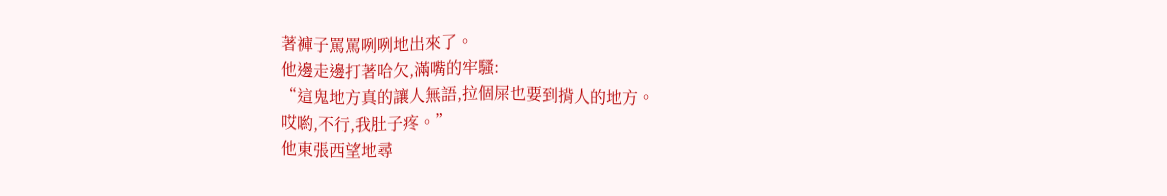著褲子罵罵咧咧地出來了。
他邊走邊打著哈欠,滿嘴的牢騷:
“這鬼地方真的讓人無語,拉個屎也要到揹人的地方。
哎喲,不行,我肚子疼。”
他東張西望地尋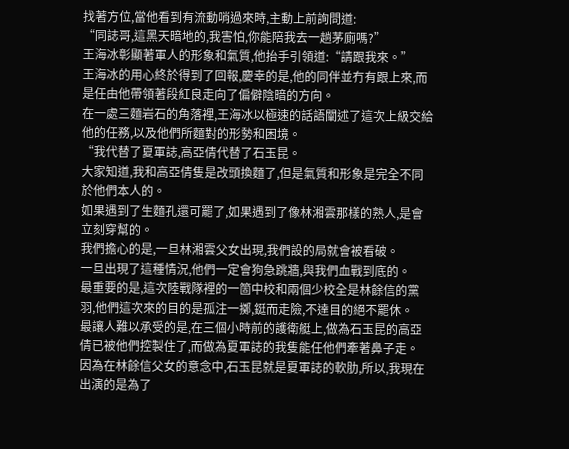找著方位,當他看到有流動哨過來時,主動上前詢問道:
“同誌哥,這黑天暗地的,我害怕,你能陪我去一趟茅廁嗎?”
王海冰彰顯著軍人的形象和氣質,他抬手引領道:“請跟我來。”
王海冰的用心終於得到了回報,慶幸的是,他的同伴並冇有跟上來,而是任由他帶領著段紅良走向了偏僻陰暗的方向。
在一處三麵岩石的角落裡,王海冰以極速的話語闡述了這次上級交給他的任務,以及他們所麵對的形勢和困境。
“我代替了夏軍誌,高亞倩代替了石玉昆。
大家知道,我和高亞倩隻是改頭換麵了,但是氣質和形象是完全不同於他們本人的。
如果遇到了生麵孔還可罷了,如果遇到了像林湘雲那樣的熟人,是會立刻穿幫的。
我們擔心的是,一旦林湘雲父女出現,我們設的局就會被看破。
一旦出現了這種情況,他們一定會狗急跳牆,與我們血戰到底的。
最重要的是,這次陸戰隊裡的一箇中校和兩個少校全是林餘信的黨羽,他們這次來的目的是孤注一擲,鋌而走險,不達目的絕不罷休。
最讓人難以承受的是,在三個小時前的護衛艇上,做為石玉昆的高亞倩已被他們控製住了,而做為夏軍誌的我隻能任他們牽著鼻子走。
因為在林餘信父女的意念中,石玉昆就是夏軍誌的軟肋,所以,我現在出演的是為了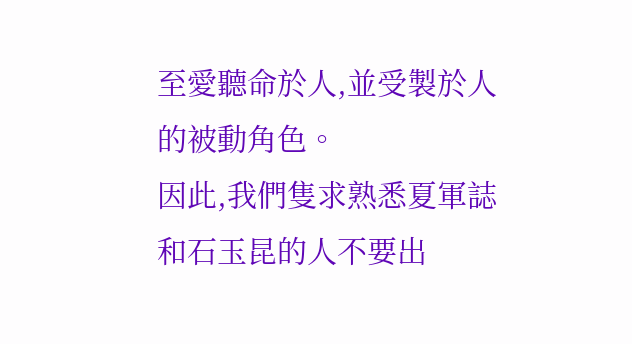至愛聽命於人,並受製於人的被動角色。
因此,我們隻求熟悉夏軍誌和石玉昆的人不要出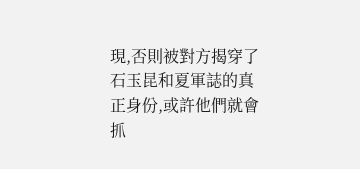現,否則被對方揭穿了石玉昆和夏軍誌的真正身份,或許他們就會抓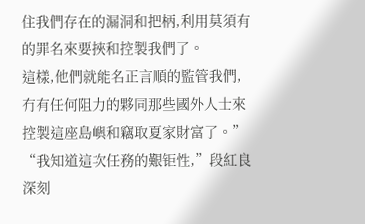住我們存在的漏洞和把柄,利用莫須有的罪名來要挾和控製我們了。
這樣,他們就能名正言順的監管我們,冇有任何阻力的夥同那些國外人士來控製這座島嶼和竊取夏家財富了。”
“我知道這次任務的艱钜性,”段紅良深刻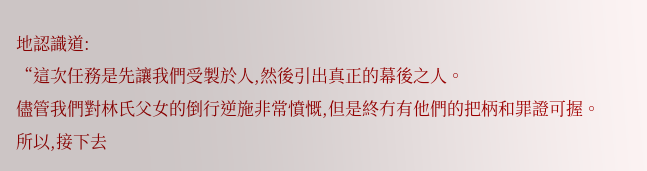地認識道:
“這次任務是先讓我們受製於人,然後引出真正的幕後之人。
儘管我們對林氏父女的倒行逆施非常憤慨,但是終冇有他們的把柄和罪證可握。
所以,接下去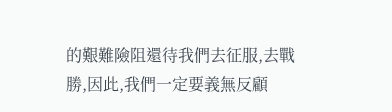的艱難險阻還待我們去征服,去戰勝,因此,我們一定要義無反顧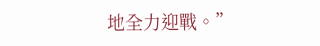地全力迎戰。”